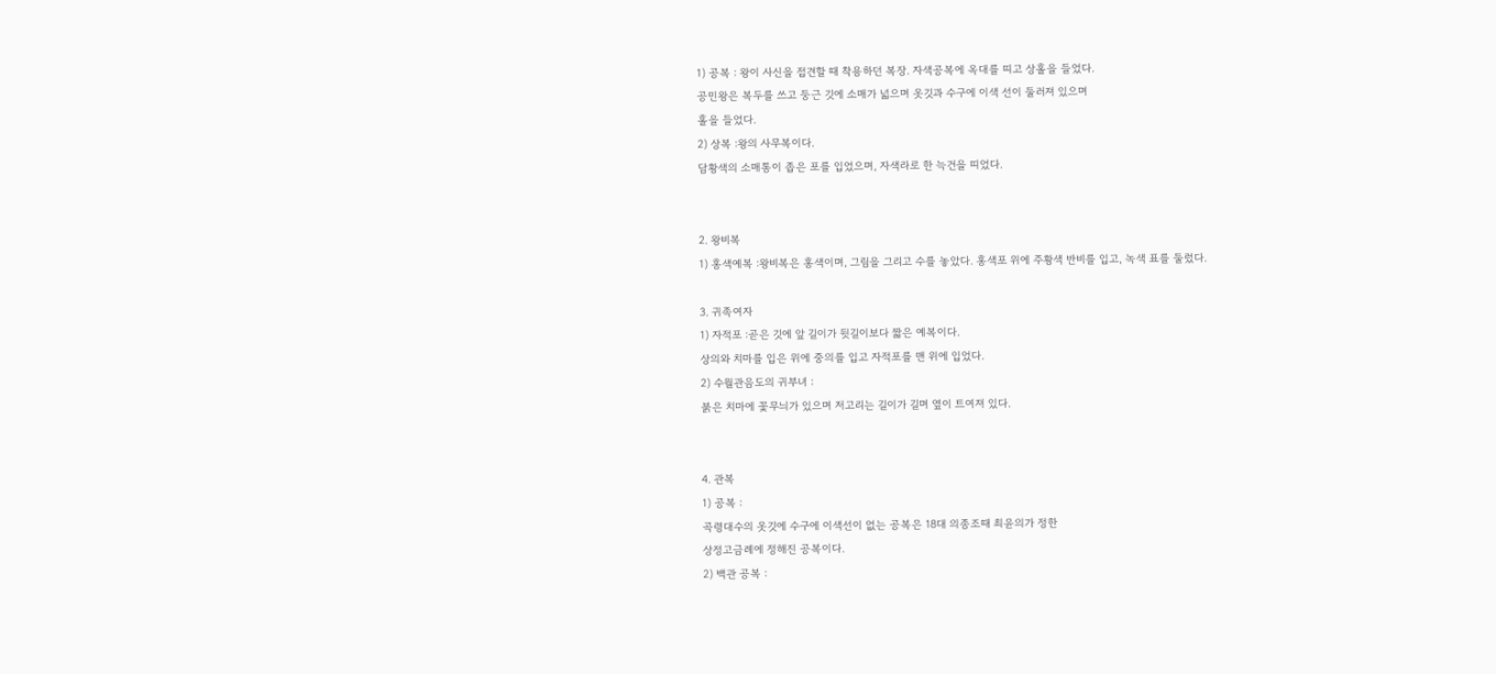1) 공복 : 왕이 사신을 접견할 때 착용하던 복장. 자색공복에 옥대를 띠고 상홀을 들었다.
공민왕은 복두를 쓰고 둥근 깃에 소매가 넓으며 옷깃과 수구에 이색 선이 둘러져 있으며
홀을 들었다.
2) 상복 :왕의 사무복이다.
담황색의 소매통이 좁은 포를 입었으며, 자색라로 한 늑건을 띠었다.


2. 왕비복
1) 홍색예복 :왕비복은 홍색이며, 그림을 그리고 수를 놓았다. 홍색포 위에 주황색 반비를 입고, 녹색 표를 둘렀다.

3. 귀족여자
1) 자적포 :곧은 깃에 앞 길이가 뒷길이보다 짧은 예복이다.
상의와 치마를 입은 위에 중의를 입고 자적포를 맨 위에 입었다.
2) 수월관음도의 귀부녀 :
붉은 치마에 꽃무늬가 있으며 저고리는 길이가 길며 옆이 트여져 있다.


4. 관복
1) 공복 :
곡령대수의 옷깃에 수구에 이색선이 없는 공복은 18대 의종조때 최윤의가 정한
상정고금례에 정해진 공복이다.
2) 백관 공복 :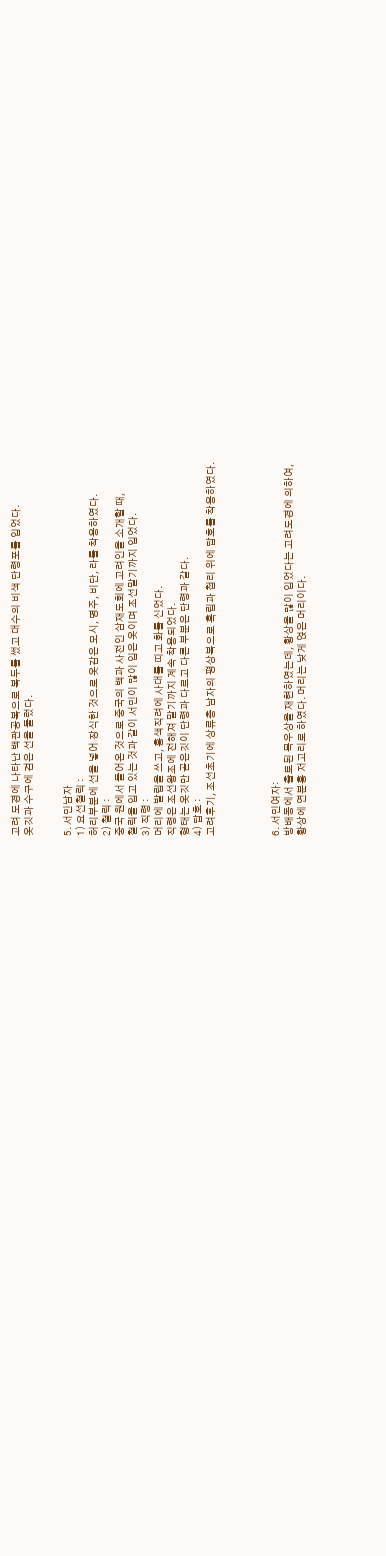고려 도경에 나타난 백관공복으로 복두를 썼고 대수의 비색 단령포를 입었다.
옷깃과 수구에 검은 선을 둘렀다.


5. 서민남자
1) 요선철릭 :
허리부분에 선을 넣어 장식한 것으로 옷감은 모시, 명주, 비단, 라를 착용하였다.
2) 철릭 :
중국 원에서 들어온 것으로 중국의 백과 사전인 삼재도회에 고려인을 소개할 때,
철릭을 입고 있는 것과 같이 서민이 많이 입은 옷이며 조선말기까지 입었다.
3) 직령 :
머리에 발립을 쓰고, 홍색직려에 사대를 띠고 화를 신었다.
직령은 조선왕조에 전해져 말기까지 계속 착용되었다.
형태는 옷깃만 곧은깃이 단령과 다르고 다른 부분은 단령과 같다.
4) 답호 :
고려후기, 조선초기에 상류층 남자의 평상복으로 흑립과 첩리 위에 답호를 착용하였다.




6. 서민여자:
방배동에서 출토된 목우상을 재현하였는데, 황상을 많이 입었다는 고려도경에 의하여,
황상에 연분홍 저고리로 하였다. 머리는 낮게 얹은 머리이다.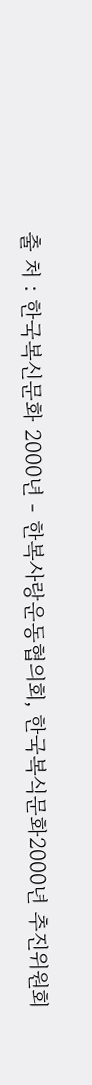출 처 : 한국복신문화 2000년 - 한복사랑운동협의회, 한국복식문화2000년 추진위원회